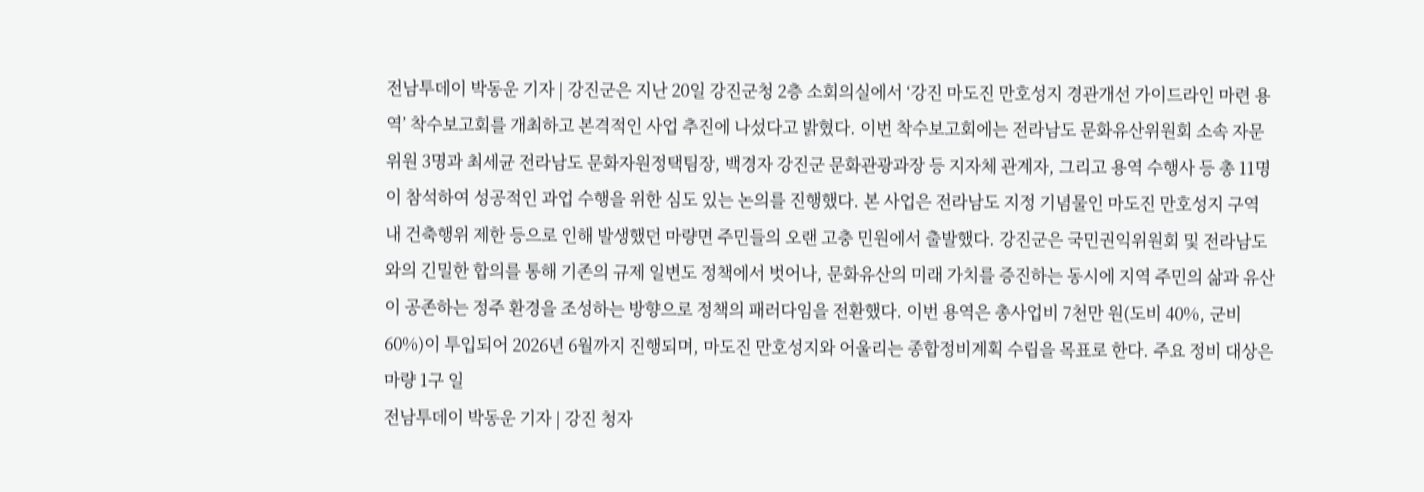전남투데이 박동운 기자 | 강진군은 지난 20일 강진군청 2층 소회의실에서 ‘강진 마도진 만호성지 경관개선 가이드라인 마련 용역’ 착수보고회를 개최하고 본격적인 사업 추진에 나섰다고 밝혔다. 이번 착수보고회에는 전라남도 문화유산위원회 소속 자문위원 3명과 최세균 전라남도 문화자원정택팀장, 백경자 강진군 문화관광과장 등 지자체 관계자, 그리고 용역 수행사 등 총 11명이 참석하여 성공적인 과업 수행을 위한 심도 있는 논의를 진행했다. 본 사업은 전라남도 지정 기념물인 마도진 만호성지 구역 내 건축행위 제한 등으로 인해 발생했던 마량면 주민들의 오랜 고충 민원에서 출발했다. 강진군은 국민권익위원회 및 전라남도와의 긴밀한 합의를 통해 기존의 규제 일변도 정책에서 벗어나, 문화유산의 미래 가치를 증진하는 동시에 지역 주민의 삶과 유산이 공존하는 정주 환경을 조성하는 방향으로 정책의 패러다임을 전환했다. 이번 용역은 총사업비 7천만 원(도비 40%, 군비 60%)이 투입되어 2026년 6월까지 진행되며, 마도진 만호성지와 어울리는 종합정비계획 수립을 목표로 한다. 주요 정비 대상은 마량 1구 일
전남투데이 박동운 기자 | 강진 청자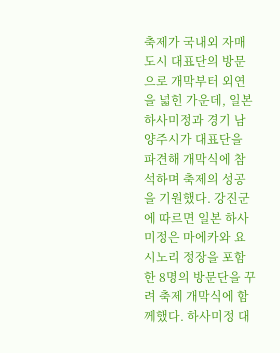축제가 국내외 자매도시 대표단의 방문으로 개막부터 외연을 넓힌 가운데, 일본 하사미정과 경기 남양주시가 대표단을 파견해 개막식에 참석하며 축제의 성공을 기원했다. 강진군에 따르면 일본 하사미정은 마에카와 요시노리 정장을 포함한 8명의 방문단을 꾸려 축제 개막식에 함께했다. 하사미정 대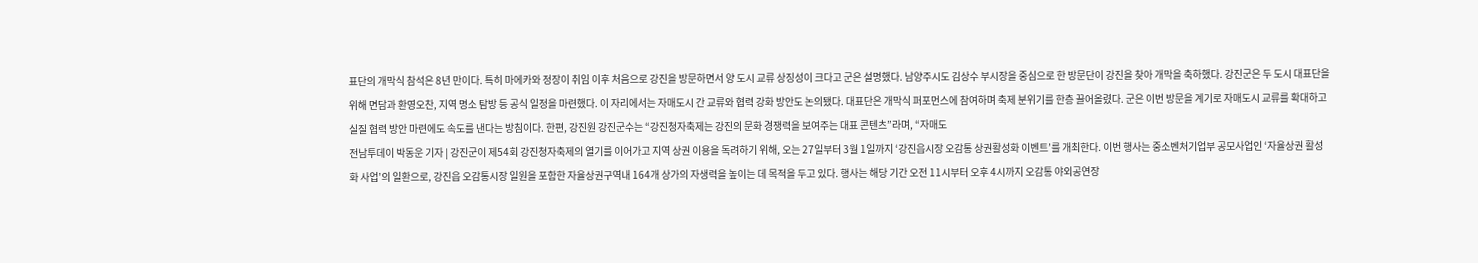표단의 개막식 참석은 8년 만이다. 특히 마에카와 정장이 취임 이후 처음으로 강진을 방문하면서 양 도시 교류 상징성이 크다고 군은 설명했다. 남양주시도 김상수 부시장을 중심으로 한 방문단이 강진을 찾아 개막을 축하했다. 강진군은 두 도시 대표단을 위해 면담과 환영오찬, 지역 명소 탐방 등 공식 일정을 마련했다. 이 자리에서는 자매도시 간 교류와 협력 강화 방안도 논의됐다. 대표단은 개막식 퍼포먼스에 참여하며 축제 분위기를 한층 끌어올렸다. 군은 이번 방문을 계기로 자매도시 교류를 확대하고 실질 협력 방안 마련에도 속도를 낸다는 방침이다. 한편, 강진원 강진군수는 “강진청자축제는 강진의 문화 경쟁력을 보여주는 대표 콘텐츠”라며, “자매도
전남투데이 박동운 기자 | 강진군이 제54회 강진청자축제의 열기를 이어가고 지역 상권 이용을 독려하기 위해, 오는 27일부터 3월 1일까지 ‘강진읍시장 오감통 상권활성화 이벤트’를 개최한다. 이번 행사는 중소벤처기업부 공모사업인 ‘자율상권 활성화 사업’의 일환으로, 강진읍 오감통시장 일원을 포함한 자율상권구역내 164개 상가의 자생력을 높이는 데 목적을 두고 있다. 행사는 해당 기간 오전 11시부터 오후 4시까지 오감통 야외공연장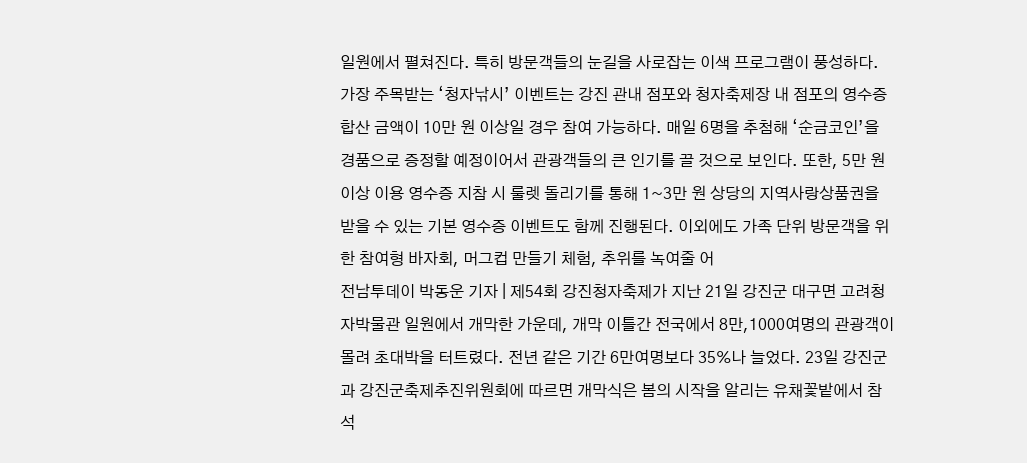일원에서 펼쳐진다. 특히 방문객들의 눈길을 사로잡는 이색 프로그램이 풍성하다. 가장 주목받는 ‘청자낚시’ 이벤트는 강진 관내 점포와 청자축제장 내 점포의 영수증 합산 금액이 10만 원 이상일 경우 참여 가능하다. 매일 6명을 추첨해 ‘순금코인’을 경품으로 증정할 예정이어서 관광객들의 큰 인기를 끌 것으로 보인다. 또한, 5만 원 이상 이용 영수증 지참 시 룰렛 돌리기를 통해 1~3만 원 상당의 지역사랑상품권을 받을 수 있는 기본 영수증 이벤트도 함께 진행된다. 이외에도 가족 단위 방문객을 위한 참여형 바자회, 머그컵 만들기 체험, 추위를 녹여줄 어
전남투데이 박동운 기자 | 제54회 강진청자축제가 지난 21일 강진군 대구면 고려청자박물관 일원에서 개막한 가운데, 개막 이틀간 전국에서 8만,1000여명의 관광객이 몰려 초대박을 터트렸다. 전년 같은 기간 6만여명보다 35%나 늘었다. 23일 강진군과 강진군축제추진위원회에 따르면 개막식은 봄의 시작을 알리는 유채꽃밭에서 참석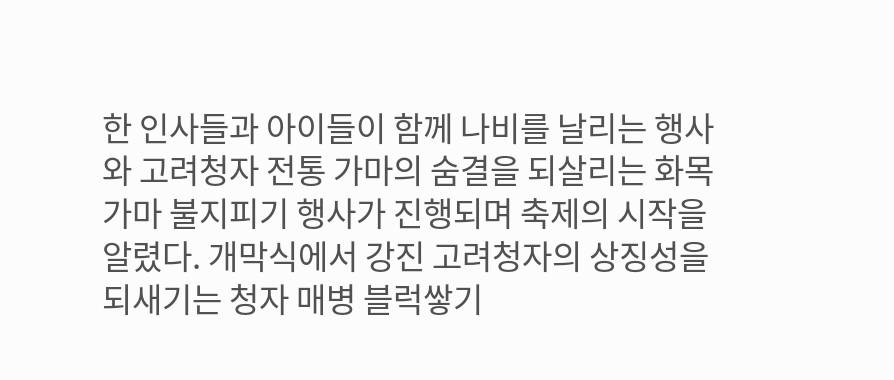한 인사들과 아이들이 함께 나비를 날리는 행사와 고려청자 전통 가마의 숨결을 되살리는 화목가마 불지피기 행사가 진행되며 축제의 시작을 알렸다. 개막식에서 강진 고려청자의 상징성을 되새기는 청자 매병 블럭쌓기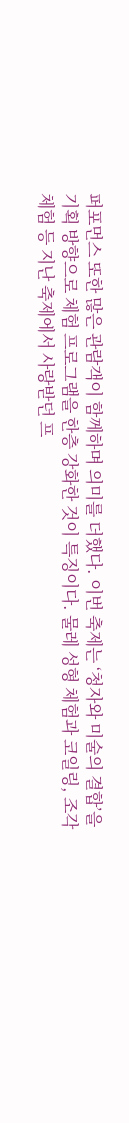퍼포먼스 또한 많은 관람객이 함께하며 의미를 더했다. 이번 축제는 ‘청자와 미술의 결합’을 기획 방향으로 체험 프로그램을 한층 강화한 것이 특징이다. 물레 성형 체험과 코일링, 조각 체험 등 지난 축제에서 사랑받던 프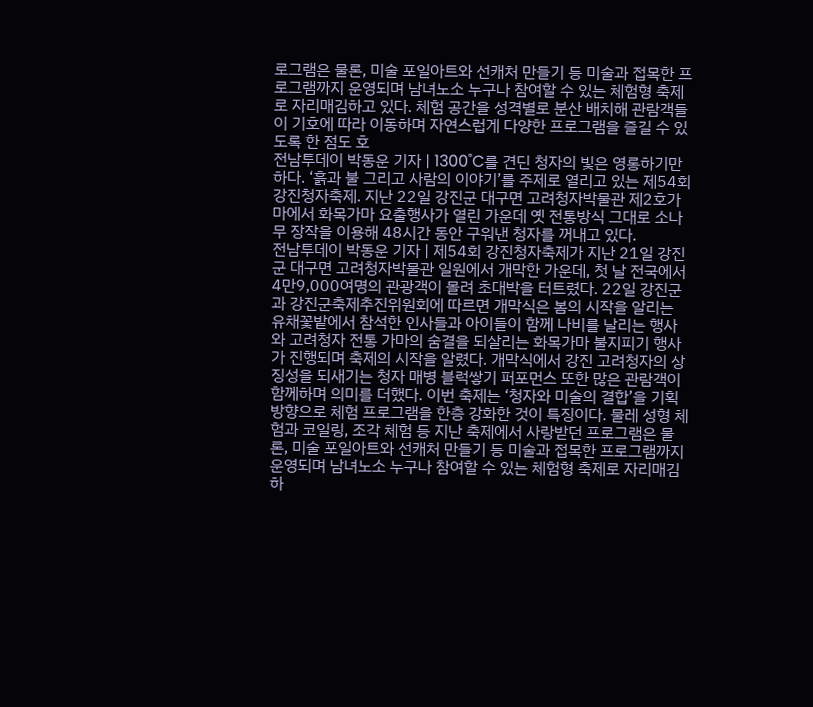로그램은 물론, 미술 포일아트와 선캐처 만들기 등 미술과 접목한 프로그램까지 운영되며 남녀노소 누구나 참여할 수 있는 체험형 축제로 자리매김하고 있다. 체험 공간을 성격별로 분산 배치해 관람객들이 기호에 따라 이동하며 자연스럽게 다양한 프로그램을 즐길 수 있도록 한 점도 호
전남투데이 박동운 기자 | 1300˚C를 견딘 청자의 빛은 영롱하기만 하다. ‘흙과 불 그리고 사람의 이야기’를 주제로 열리고 있는 제54회 강진청자축제. 지난 22일 강진군 대구면 고려청자박물관 제2호가마에서 화목가마 요출행사가 열린 가운데 옛 전통방식 그대로 소나무 장작을 이용해 48시간 동안 구워낸 청자를 꺼내고 있다.
전남투데이 박동운 기자 | 제54회 강진청자축제가 지난 21일 강진군 대구면 고려청자박물관 일원에서 개막한 가운데, 첫 날 전국에서 4만9,000여명의 관광객이 몰려 초대박을 터트렸다. 22일 강진군과 강진군축제추진위원회에 따르면 개막식은 봄의 시작을 알리는 유채꽃밭에서 참석한 인사들과 아이들이 함께 나비를 날리는 행사와 고려청자 전통 가마의 숨결을 되살리는 화목가마 불지피기 행사가 진행되며 축제의 시작을 알렸다. 개막식에서 강진 고려청자의 상징성을 되새기는 청자 매병 블럭쌓기 퍼포먼스 또한 많은 관람객이 함께하며 의미를 더했다. 이번 축제는 ‘청자와 미술의 결합’을 기획 방향으로 체험 프로그램을 한층 강화한 것이 특징이다. 물레 성형 체험과 코일링, 조각 체험 등 지난 축제에서 사랑받던 프로그램은 물론, 미술 포일아트와 선캐처 만들기 등 미술과 접목한 프로그램까지 운영되며 남녀노소 누구나 참여할 수 있는 체험형 축제로 자리매김하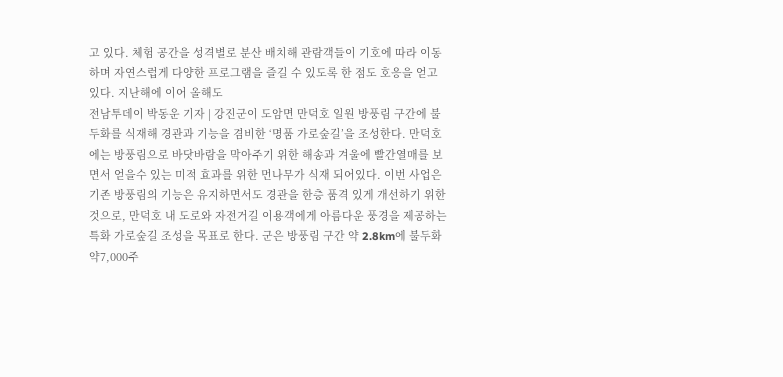고 있다. 체험 공간을 성격별로 분산 배치해 관람객들이 기호에 따라 이동하며 자연스럽게 다양한 프로그램을 즐길 수 있도록 한 점도 호응을 얻고 있다. 지난해에 이어 올해도
전남투데이 박동운 기자 | 강진군이 도암면 만덕호 일원 방풍림 구간에 불두화를 식재해 경관과 기능을 겸비한 ‘명품 가로숲길’을 조성한다. 만덕호에는 방풍림으로 바닷바람을 막아주기 위한 해송과 겨울에 빨간열매를 보면서 얻을수 있는 미적 효과를 위한 먼나무가 식재 되어있다. 이번 사업은 기존 방풍림의 기능은 유지하면서도 경관을 한층 품격 있게 개선하기 위한 것으로, 만덕호 내 도로와 자전거길 이용객에게 아름다운 풍경을 제공하는 특화 가로숲길 조성을 목표로 한다. 군은 방풍림 구간 약 2.8km에 불두화 약7,000주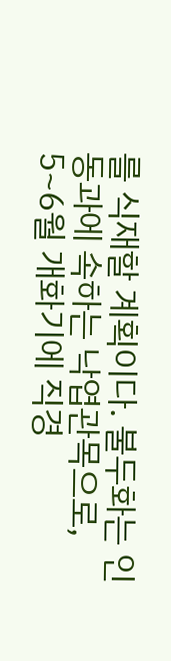를 식재할 계획이다. 불두화는 인동과에 속하는 낙엽관목으로, 5~6월 개화기에 직경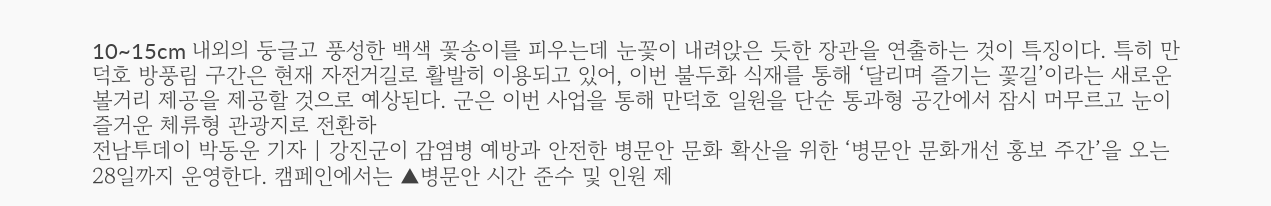10~15cm 내외의 둥글고 풍성한 백색 꽃송이를 피우는데 눈꽃이 내려앉은 듯한 장관을 연출하는 것이 특징이다. 특히 만덕호 방풍림 구간은 현재 자전거길로 활발히 이용되고 있어, 이번 불두화 식재를 통해 ‘달리며 즐기는 꽃길’이라는 새로운 볼거리 제공을 제공할 것으로 예상된다. 군은 이번 사업을 통해 만덕호 일원을 단순 통과형 공간에서 잠시 머무르고 눈이 즐거운 체류형 관광지로 전환하
전남투데이 박동운 기자 | 강진군이 감염병 예방과 안전한 병문안 문화 확산을 위한 ‘병문안 문화개선 홍보 주간’을 오는 28일까지 운영한다. 캠페인에서는 ▲병문안 시간 준수 및 인원 제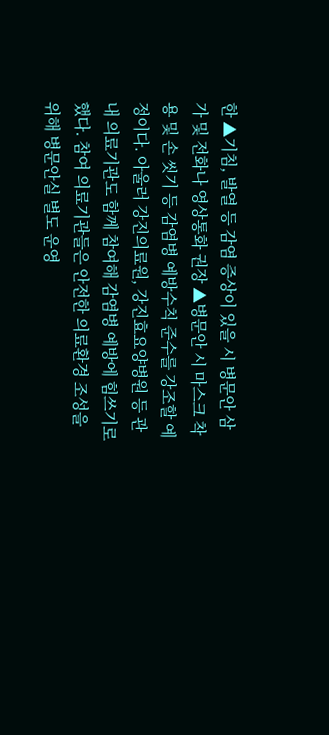한 ▲기침, 발열 등 감염 증상이 있을 시 병문안 삼가 및 전화나 영상통화 권장 ▲병문안 시 마스크 착용 및 손 씻기 등 감염병 예방수칙 준수를 강조할 예정이다. 아울러 강진의료원, 강진효요양병원 등 관내 의료기관도 함께 참여해 감염병 예방에 힘쓰기로 했다. 참여 의료기관들은 안전한 의료환경 조성을 위해 병문안실 별도 운영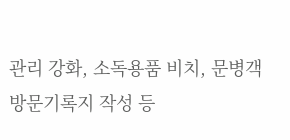관리 강화, 소독용품 비치, 문병객 방문기록지 작성 등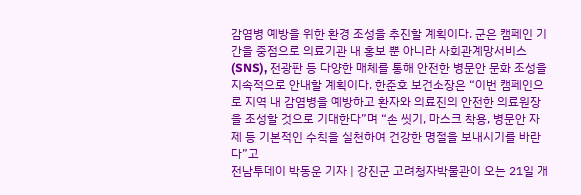감염병 예방을 위한 환경 조성을 추진할 계획이다. 군은 캠페인 기간을 중점으로 의료기관 내 홍보 뿐 아니라 사회관계망서비스(SNS), 전광판 등 다양한 매체를 통해 안전한 병문안 문화 조성을 지속적으로 안내할 계획이다. 한준호 보건소장은 “이번 캠페인으로 지역 내 감염병을 예방하고 환자와 의료진의 안전한 의료원장을 조성할 것으로 기대한다”며 “손 씻기, 마스크 착용, 병문안 자제 등 기본적인 수칙을 실천하여 건강한 명절을 보내시기를 바란다”고
전남투데이 박동운 기자 | 강진군 고려청자박물관이 오는 21일 개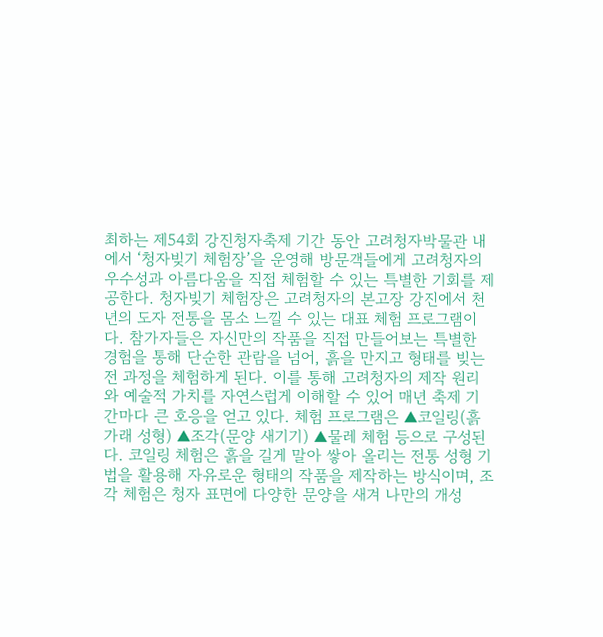최하는 제54회 강진청자축제 기간 동안 고려청자박물관 내에서 ‘청자빚기 체험장’을 운영해 방문객들에게 고려청자의 우수성과 아름다움을 직접 체험할 수 있는 특별한 기회를 제공한다. 청자빚기 체험장은 고려청자의 본고장 강진에서 천년의 도자 전통을 몸소 느낄 수 있는 대표 체험 프로그램이다. 참가자들은 자신만의 작품을 직접 만들어보는 특별한 경험을 통해 단순한 관람을 넘어, 흙을 만지고 형태를 빚는 전 과정을 체험하게 된다. 이를 통해 고려청자의 제작 원리와 예술적 가치를 자연스럽게 이해할 수 있어 매년 축제 기간마다 큰 호응을 얻고 있다. 체험 프로그램은 ▲코일링(흙가래 성형) ▲조각(문양 새기기) ▲물레 체험 등으로 구성된다. 코일링 체험은 흙을 길게 말아 쌓아 올리는 전통 성형 기법을 활용해 자유로운 형태의 작품을 제작하는 방식이며, 조각 체험은 청자 표면에 다양한 문양을 새겨 나만의 개성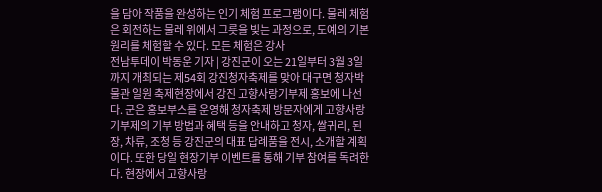을 담아 작품을 완성하는 인기 체험 프로그램이다. 물레 체험은 회전하는 물레 위에서 그릇을 빚는 과정으로, 도예의 기본 원리를 체험할 수 있다. 모든 체험은 강사
전남투데이 박동운 기자 | 강진군이 오는 21일부터 3월 3일까지 개최되는 제54회 강진청자축제를 맞아 대구면 청자박물관 일원 축제현장에서 강진 고향사랑기부제 홍보에 나선다. 군은 홍보부스를 운영해 청자축제 방문자에게 고향사랑기부제의 기부 방법과 혜택 등을 안내하고 청자, 쌀귀리, 된장, 차류, 조청 등 강진군의 대표 답례품을 전시, 소개할 계획이다. 또한 당일 현장기부 이벤트를 통해 기부 참여를 독려한다. 현장에서 고향사랑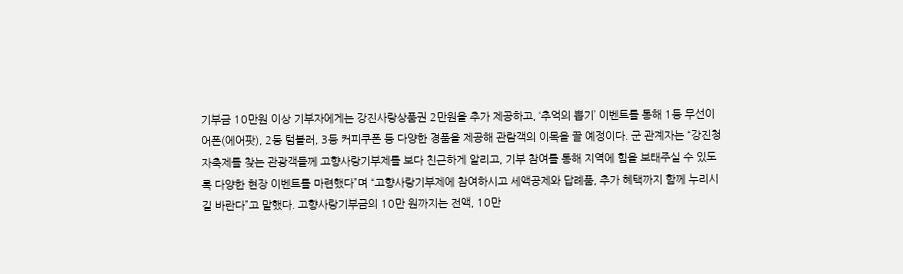기부금 10만원 이상 기부자에게는 강진사랑상품권 2만원을 추가 제공하고, ‘추억의 뽑기’ 이벤트를 통해 1등 무선이어폰(에어팟), 2등 텀블러, 3등 커피쿠폰 등 다양한 경품을 제공해 관람객의 이목을 끌 예정이다. 군 관계자는 “강진청자축제를 찾는 관광객들께 고향사랑기부제를 보다 친근하게 알리고, 기부 참여를 통해 지역에 힘을 보태주실 수 있도록 다양한 현장 이벤트를 마련했다”며 “고향사랑기부제에 참여하시고 세액공제와 답례품, 추가 혜택까지 함께 누리시길 바란다”고 말했다. 고향사랑기부금의 10만 원까지는 전액, 10만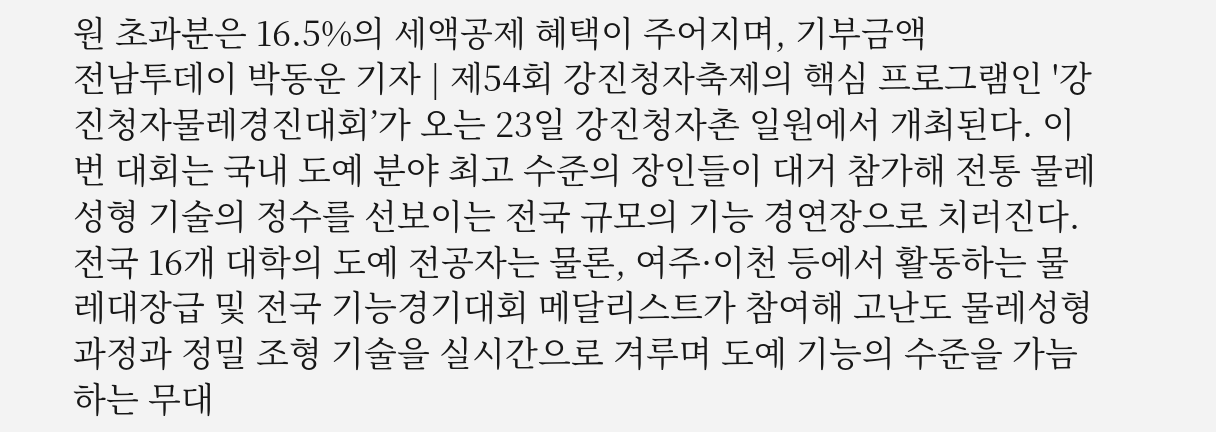원 초과분은 16.5%의 세액공제 혜택이 주어지며, 기부금액
전남투데이 박동운 기자 | 제54회 강진청자축제의 핵심 프로그램인 '강진청자물레경진대회’가 오는 23일 강진청자촌 일원에서 개최된다. 이번 대회는 국내 도예 분야 최고 수준의 장인들이 대거 참가해 전통 물레성형 기술의 정수를 선보이는 전국 규모의 기능 경연장으로 치러진다. 전국 16개 대학의 도예 전공자는 물론, 여주·이천 등에서 활동하는 물레대장급 및 전국 기능경기대회 메달리스트가 참여해 고난도 물레성형 과정과 정밀 조형 기술을 실시간으로 겨루며 도예 기능의 수준을 가늠하는 무대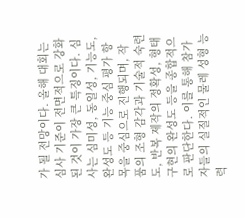가 될 전망이다. 올해 대회는 심사 기준이 전면적으로 강화된 것이 가장 큰 특징이다. 심사는 심미성, 동일성, 기능도, 완성도 등 기능 중심 평가 항목을 중심으로 진행되며, 작품의 조형 감각과 기술적 숙련도, 반복 제작의 정확성, 형태 구현의 완성도 등을 종합적으로 판단한다. 이를 통해 참가자들의 실질적인 물레 성형 능력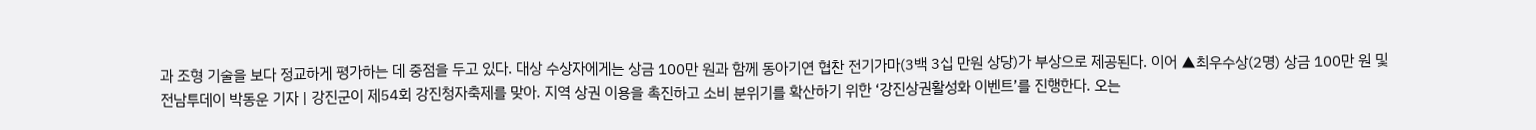과 조형 기술을 보다 정교하게 평가하는 데 중점을 두고 있다. 대상 수상자에게는 상금 100만 원과 함께 동아기연 협찬 전기가마(3백 3십 만원 상당)가 부상으로 제공된다. 이어 ▲최우수상(2명) 상금 100만 원 및
전남투데이 박동운 기자 | 강진군이 제54회 강진청자축제를 맞아. 지역 상권 이용을 촉진하고 소비 분위기를 확산하기 위한 ‘강진상권활성화 이벤트’를 진행한다. 오는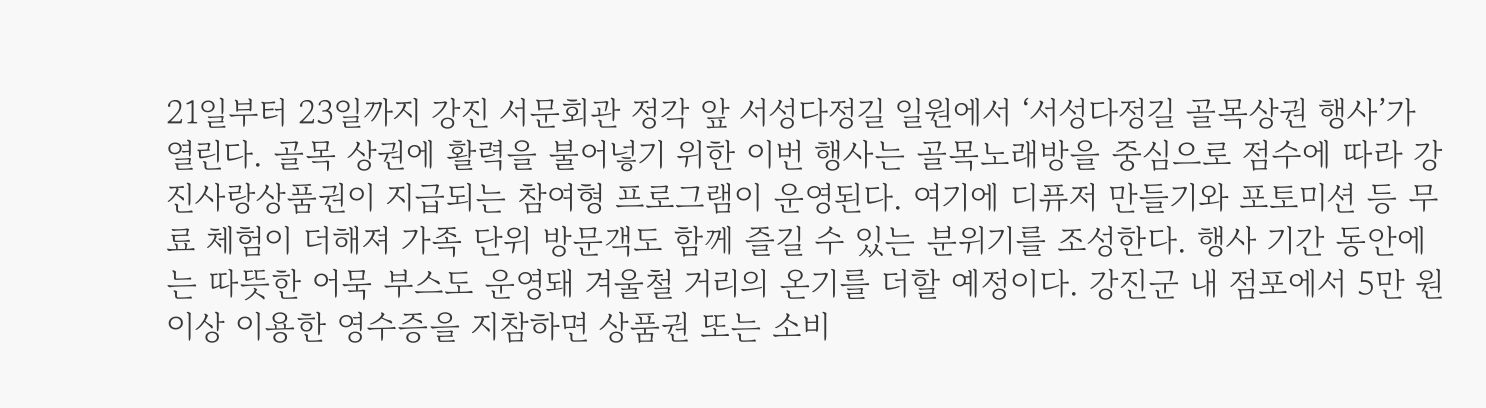21일부터 23일까지 강진 서문회관 정각 앞 서성다정길 일원에서 ‘서성다정길 골목상권 행사’가 열린다. 골목 상권에 활력을 불어넣기 위한 이번 행사는 골목노래방을 중심으로 점수에 따라 강진사랑상품권이 지급되는 참여형 프로그램이 운영된다. 여기에 디퓨저 만들기와 포토미션 등 무료 체험이 더해져 가족 단위 방문객도 함께 즐길 수 있는 분위기를 조성한다. 행사 기간 동안에는 따뜻한 어묵 부스도 운영돼 겨울철 거리의 온기를 더할 예정이다. 강진군 내 점포에서 5만 원 이상 이용한 영수증을 지참하면 상품권 또는 소비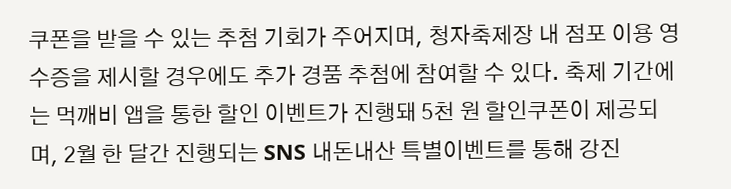쿠폰을 받을 수 있는 추첨 기회가 주어지며, 청자축제장 내 점포 이용 영수증을 제시할 경우에도 추가 경품 추첨에 참여할 수 있다. 축제 기간에는 먹깨비 앱을 통한 할인 이벤트가 진행돼 5천 원 할인쿠폰이 제공되며, 2월 한 달간 진행되는 SNS 내돈내산 특별이벤트를 통해 강진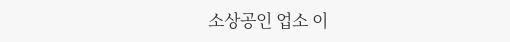소상공인 업소 이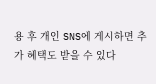용 후 개인 SNS에 게시하면 추가 혜택도 받을 수 있다